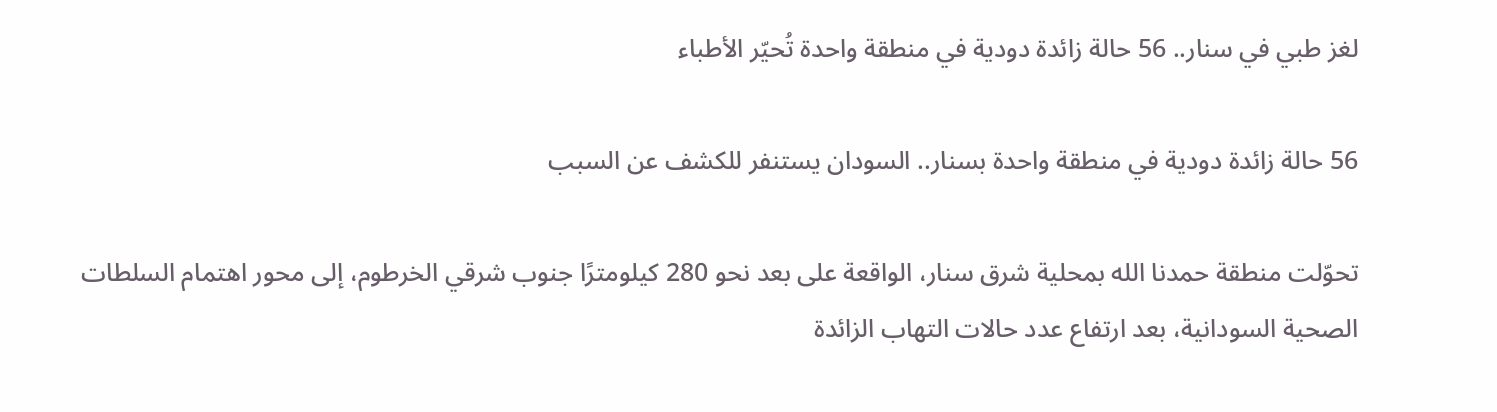لغز طبي في سنار.. 56 حالة زائدة دودية في منطقة واحدة تُحيّر الأطباء

56 حالة زائدة دودية في منطقة واحدة بسنار.. السودان يستنفر للكشف عن السبب

تحوّلت منطقة حمدنا الله بمحلية شرق سنار، الواقعة على بعد نحو 280 كيلومترًا جنوب شرقي الخرطوم، إلى محور اهتمام السلطات الصحية السودانية، بعد ارتفاع عدد حالات التهاب الزائدة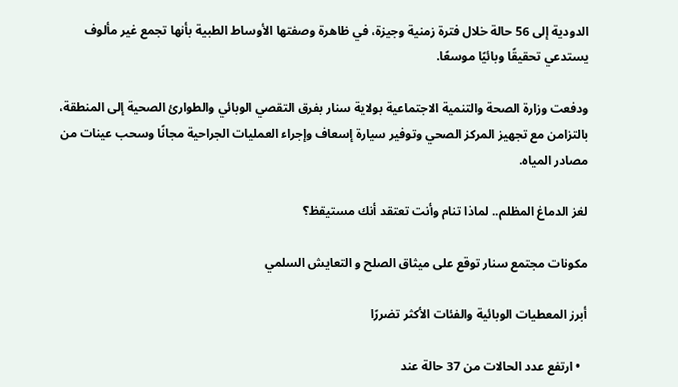الدودية إلى 56 حالة خلال فترة زمنية وجيزة، في ظاهرة وصفتها الأوساط الطبية بأنها تجمع غير مألوف يستدعي تحقيقًا وبائيًا موسعًا.

ودفعت وزارة الصحة والتنمية الاجتماعية بولاية سنار بفرق التقصي الوبائي والطوارئ الصحية إلى المنطقة، بالتزامن مع تجهيز المركز الصحي وتوفير سيارة إسعاف وإجراء العمليات الجراحية مجانًا وسحب عينات من مصادر المياه.

لغز الدماغ المظلم.. لماذا تنام وأنت تعتقد أنك مستيقظ؟

مكونات مجتمع سنار توقع على ميثاق الصلح و التعايش السلمي

أبرز المعطيات الوبائية والفئات الأكثر تضررًا

  • ارتفع عدد الحالات من 37 حالة عند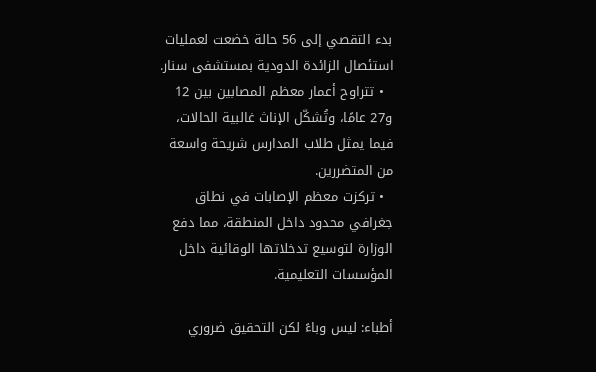بدء التقصي إلى 56 حالة خضعت لعمليات استئصال الزائدة الدودية بمستشفى سنار.
  • تتراوح أعمار معظم المصابين بين 12 و27 عامًا، وتُشكّل الإناث غالبية الحالات، فيما يمثل طلاب المدارس شريحة واسعة من المتضررين.
  • تركزت معظم الإصابات في نطاق جغرافي محدود داخل المنطقة، مما دفع الوزارة لتوسيع تدخلاتها الوقائية داخل المؤسسات التعليمية.

أطباء: ليس وباءً لكن التحقيق ضروري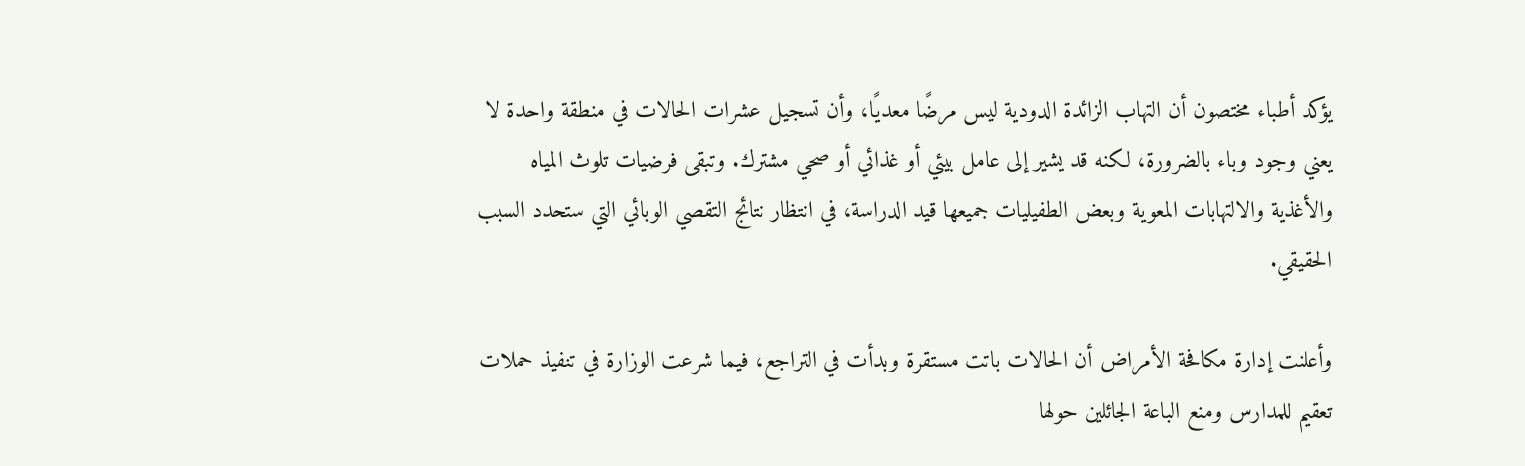يؤكد أطباء مختصون أن التهاب الزائدة الدودية ليس مرضًا معديًا، وأن تسجيل عشرات الحالات في منطقة واحدة لا يعني وجود وباء بالضرورة، لكنه قد يشير إلى عامل بيئي أو غذائي أو صحي مشترك. وتبقى فرضيات تلوث المياه والأغذية والالتهابات المعوية وبعض الطفيليات جميعها قيد الدراسة، في انتظار نتائج التقصي الوبائي التي ستحدد السبب الحقيقي.

وأعلنت إدارة مكافحة الأمراض أن الحالات باتت مستقرة وبدأت في التراجع، فيما شرعت الوزارة في تنفيذ حملات تعقيم للمدارس ومنع الباعة الجائلين حولها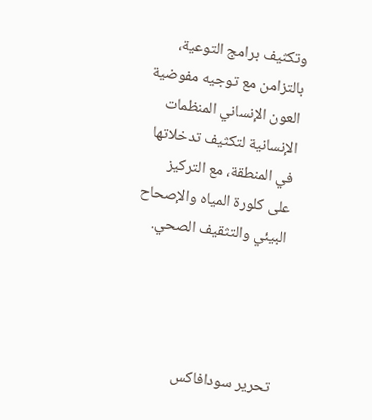وتكثيف برامج التوعية، بالتزامن مع توجيه مفوضية العون الإنساني المنظمات الإنسانية لتكثيف تدخلاتها في المنطقة، مع التركيز على كلورة المياه والإصحاح البيئي والتثقيف الصحي.




تحرير سودافاكس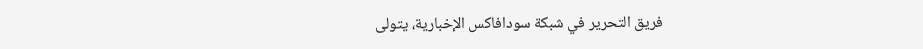فريق التحرير في شبكة سودافاكس الإخبارية، يتولى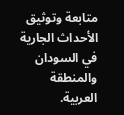متابعة وتوثيق الأحداث الجارية في السودان والمنطقة العربية.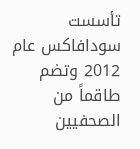تأسست سودافاكس عام 2012 وتضم طاقماً من الصحفيين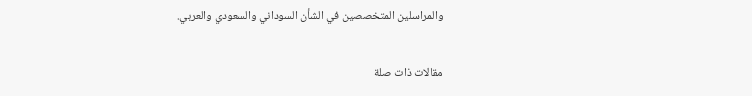والمراسلين المتخصصين في الشأن السوداني والسعودي والعربي.

مقالات ذات صلة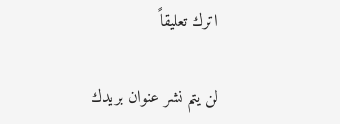اترك تعليقاً

لن يتم نشر عنوان بريدك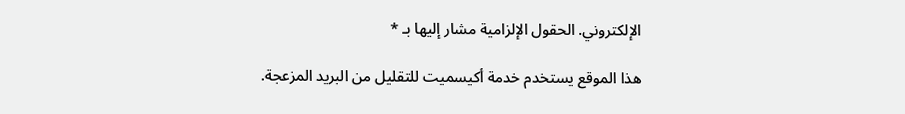الإلكتروني. الحقول الإلزامية مشار إليها بـ *

هذا الموقع يستخدم خدمة أكيسميت للتقليل من البريد المزعجة.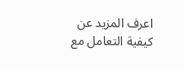اعرف المزيد عن كيفية التعامل مع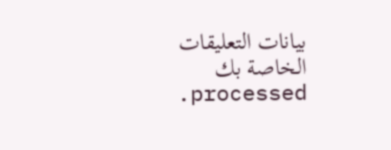بيانات التعليقات الخاصة بك processed.